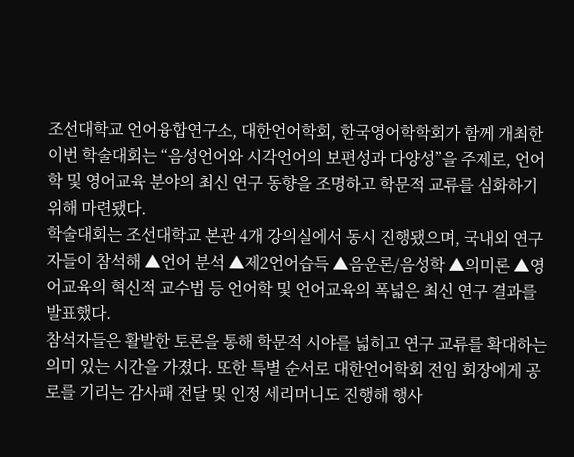조선대학교 언어융합연구소, 대한언어학회, 한국영어학학회가 함께 개최한 이번 학술대회는 “음성언어와 시각언어의 보편성과 다양성”을 주제로, 언어학 및 영어교육 분야의 최신 연구 동향을 조명하고 학문적 교류를 심화하기 위해 마련됐다.
학술대회는 조선대학교 본관 4개 강의실에서 동시 진행됐으며, 국내외 연구자들이 참석해 ▲언어 분석 ▲제2언어습득 ▲음운론/음성학 ▲의미론 ▲영어교육의 혁신적 교수법 등 언어학 및 언어교육의 폭넓은 최신 연구 결과를 발표했다.
참석자들은 활발한 토론을 통해 학문적 시야를 넓히고 연구 교류를 확대하는 의미 있는 시간을 가졌다. 또한 특별 순서로 대한언어학회 전임 회장에게 공로를 기리는 감사패 전달 및 인정 세리머니도 진행해 행사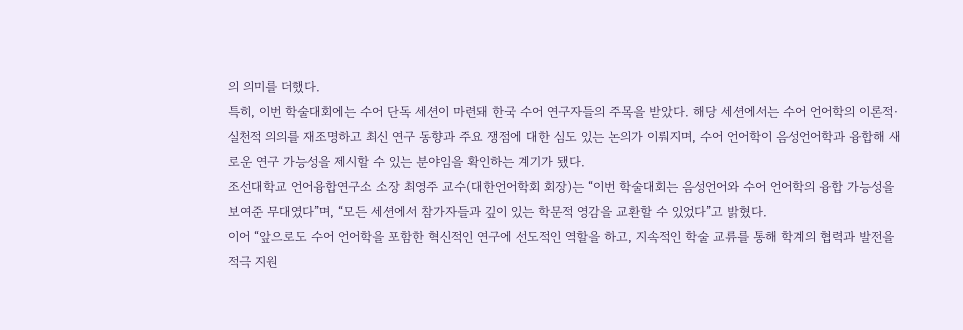의 의미를 더했다.
특히, 이번 학술대회에는 수어 단독 세션이 마련돼 한국 수어 연구자들의 주목을 받았다. 해당 세션에서는 수어 언어학의 이론적·실천적 의의를 재조명하고 최신 연구 동향과 주요 쟁점에 대한 심도 있는 논의가 이뤄지며, 수어 언어학이 음성언어학과 융합해 새로운 연구 가능성을 제시할 수 있는 분야임을 확인하는 계기가 됐다.
조선대학교 언어융합연구소 소장 최영주 교수(대한언어학회 회장)는 “이번 학술대회는 음성언어와 수어 언어학의 융합 가능성을 보여준 무대였다”며, “모든 세션에서 참가자들과 깊이 있는 학문적 영감을 교환할 수 있었다”고 밝혔다.
이어 “앞으로도 수어 언어학을 포함한 혁신적인 연구에 선도적인 역할을 하고, 지속적인 학술 교류를 통해 학계의 협력과 발전을 적극 지원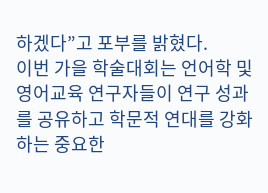하겠다”고 포부를 밝혔다.
이번 가을 학술대회는 언어학 및 영어교육 연구자들이 연구 성과를 공유하고 학문적 연대를 강화하는 중요한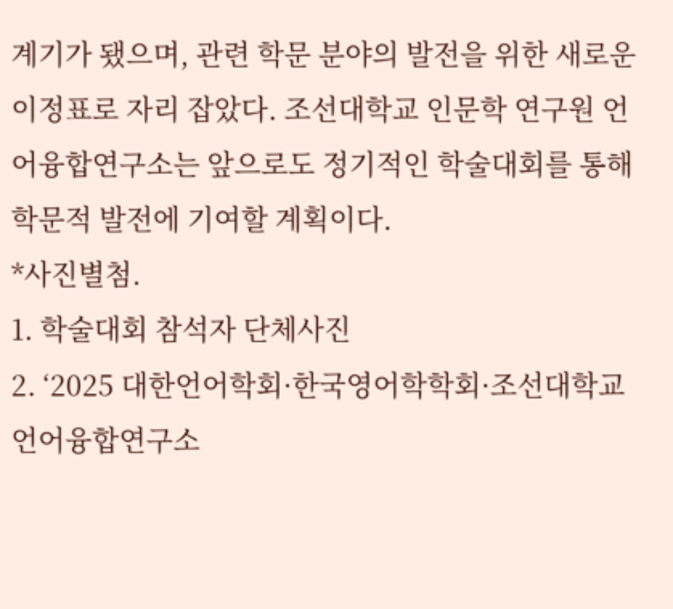계기가 됐으며, 관련 학문 분야의 발전을 위한 새로운 이정표로 자리 잡았다. 조선대학교 인문학 연구원 언어융합연구소는 앞으로도 정기적인 학술대회를 통해 학문적 발전에 기여할 계획이다.
*사진별첨.
1. 학술대회 참석자 단체사진
2. ‘2025 대한언어학회·한국영어학학회·조선대학교 언어융합연구소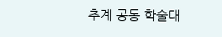추계 공동 학술대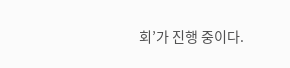회’가 진행 중이다.